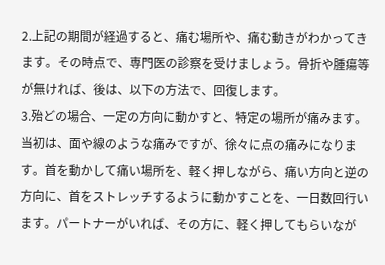2.上記の期間が経過すると、痛む場所や、痛む動きがわかってきます。その時点で、専門医の診察を受けましょう。骨折や腫瘍等が無ければ、後は、以下の方法で、回復します。
3.殆どの場合、一定の方向に動かすと、特定の場所が痛みます。当初は、面や線のような痛みですが、徐々に点の痛みになります。首を動かして痛い場所を、軽く押しながら、痛い方向と逆の方向に、首をストレッチするように動かすことを、一日数回行います。パートナーがいれば、その方に、軽く押してもらいなが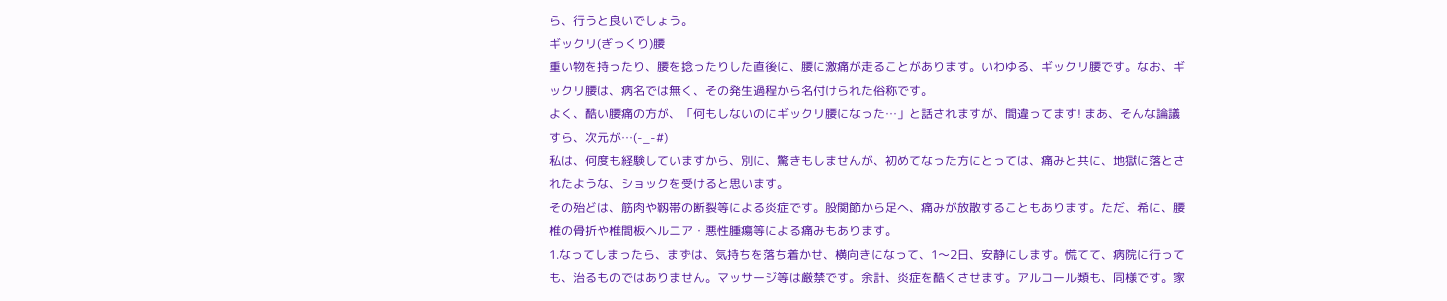ら、行うと良いでしょう。
ギックリ(ぎっくり)腰
重い物を持ったり、腰を捻ったりした直後に、腰に激痛が走ることがあります。いわゆる、ギックリ腰です。なお、ギックリ腰は、病名では無く、その発生過程から名付けられた俗称です。
よく、酷い腰痛の方が、「何もしないのにギックリ腰になった…」と話されますが、間違ってます! まあ、そんな論議すら、次元が…(-_-#)
私は、何度も経験していますから、別に、驚きもしませんが、初めてなった方にとっては、痛みと共に、地獄に落とされたような、ショックを受けると思います。
その殆どは、筋肉や靱帯の断裂等による炎症です。股関節から足へ、痛みが放散することもあります。ただ、希に、腰椎の骨折や椎間板ヘルニア・悪性腫瘍等による痛みもあります。
1.なってしまったら、まずは、気持ちを落ち着かせ、横向きになって、1〜2日、安静にします。慌てて、病院に行っても、治るものではありません。マッサージ等は厳禁です。余計、炎症を酷くさせます。アルコール類も、同様です。家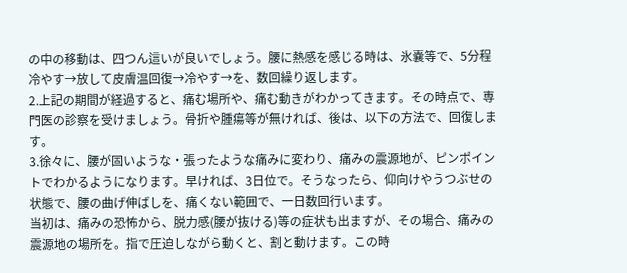の中の移動は、四つん這いが良いでしょう。腰に熱感を感じる時は、氷嚢等で、5分程冷やす→放して皮膚温回復→冷やす→を、数回繰り返します。
2.上記の期間が経過すると、痛む場所や、痛む動きがわかってきます。その時点で、専門医の診察を受けましょう。骨折や腫瘍等が無ければ、後は、以下の方法で、回復します。
3.徐々に、腰が固いような・張ったような痛みに変わり、痛みの震源地が、ピンポイントでわかるようになります。早ければ、3日位で。そうなったら、仰向けやうつぶせの状態で、腰の曲げ伸ばしを、痛くない範囲で、一日数回行います。
当初は、痛みの恐怖から、脱力感(腰が抜ける)等の症状も出ますが、その場合、痛みの震源地の場所を。指で圧迫しながら動くと、割と動けます。この時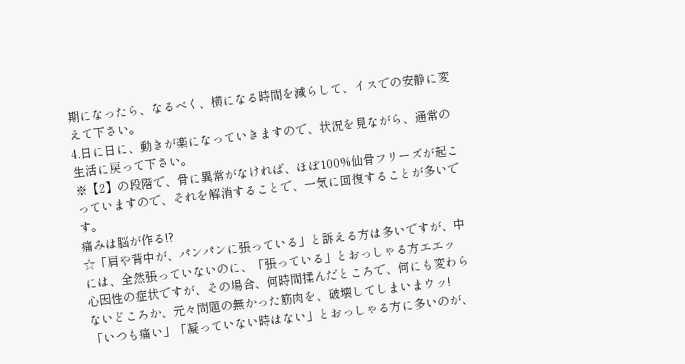期になったら、なるべく、横になる時間を減らして、イスでの安静に変えて下さい。
4.日に日に、動きが楽になっていきますので、状況を見ながら、通常の生活に戻って下さい。
※【2】の段階で、骨に異常がなければ、ほぼ100%仙骨フリーズが起こっていますので、それを解消することで、一気に回復することが多いです。
痛みは脳が作る!?
☆「肩や背中が、パンパンに張っている」と訴える方は多いですが、中には、全然張っていないのに、「張っている」とおっしゃる方エエッ
心因性の症状ですが、その場合、何時間揉んだところで、何にも変わらないどころか、元々問題の無かった筋肉を、破壊してしまいまウッ!
「いつも痛い」「凝っていない時はない」とおっしゃる方に多いのが、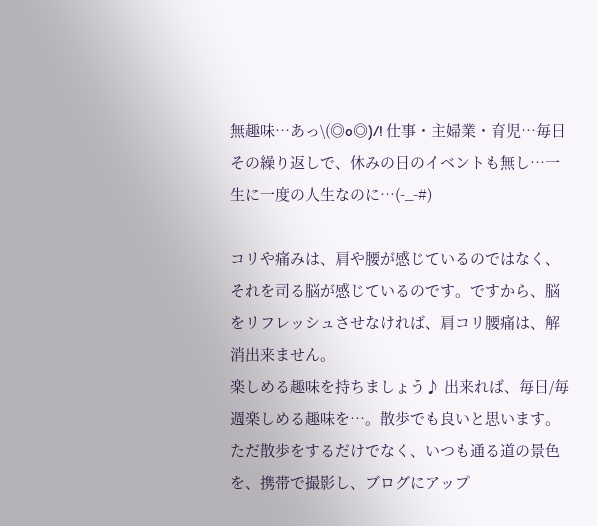無趣味…あっ\(◎o◎)/! 仕事・主婦業・育児…毎日その繰り返しで、休みの日のイベントも無し…一生に一度の人生なのに…(-_-#)

コリや痛みは、肩や腰が感じているのではなく、それを司る脳が感じているのです。ですから、脳をリフレッシュさせなければ、肩コリ腰痛は、解消出来ません。
楽しめる趣味を持ちましょう♪ 出来れば、毎日/毎週楽しめる趣味を…。散歩でも良いと思います。ただ散歩をするだけでなく、いつも通る道の景色を、携帯で撮影し、ブログにアップ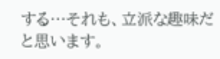する…それも、立派な趣味だと思います。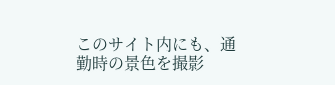このサイト内にも、通勤時の景色を撮影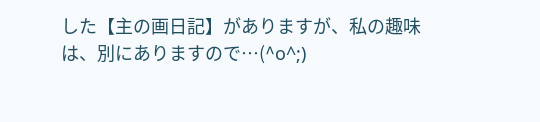した【主の画日記】がありますが、私の趣味は、別にありますので…(^o^;)